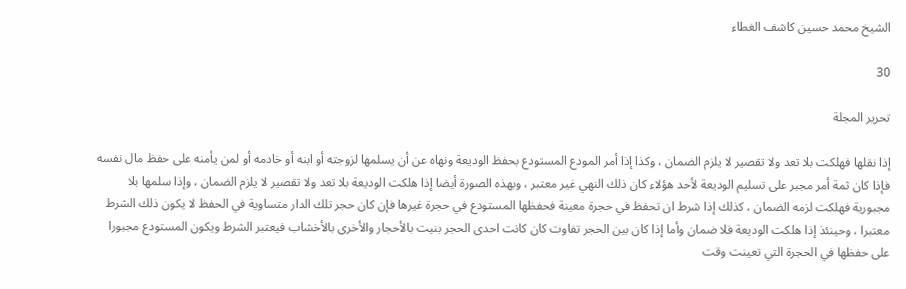الشيخ محمد حسين كاشف الغطاء

30

تحرير المجلة

إذا نقلها فهلكت بلا تعد ولا تقصير لا يلزم الضمان ، وكذا إذا أمر المودع المستودع بحفظ الوديعة ونهاه عن أن يسلمها لزوجته أو ابنه أو خادمه أو لمن يأمنه على حفظ مال نفسه فإذا كان ثمة أمر مجبر على تسليم الوديعة لأحد هؤلاء كان ذلك النهي غير معتبر ، وبهذه الصورة أيضا إذا هلكت الوديعة بلا تعد ولا تقصير لا يلزم الضمان ، وإذا سلمها بلا مجبورية فهلكت لزمه الضمان ، كذلك إذا شرط ان تحفظ في حجرة معينة فحفظها المستودع في حجرة غيرها فإن كان حجر تلك الدار متساوية في الحفظ لا يكون ذلك الشرط معتبرا ، وحينئذ إذا هلكت الوديعة فلا ضمان وأما إذا كان بين الحجر تفاوت كان كانت احدى الحجر بنيت بالأحجار والأخرى بالأخشاب فيعتبر الشرط ويكون المستودع مجبورا على حفظها في الحجرة التي تعينت وقت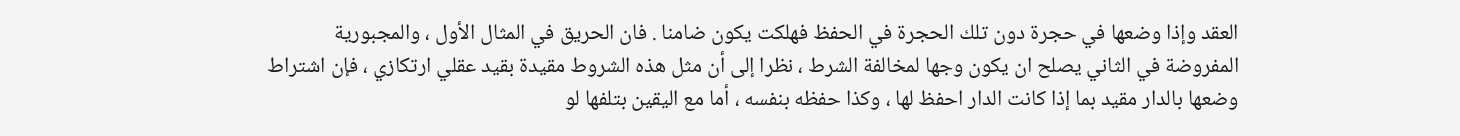العقد وإذا وضعها في حجرة دون تلك الحجرة في الحفظ فهلكت يكون ضامنا . فان الحريق في المثال الأول ، والمجبورية المفروضة في الثاني يصلح ان يكون وجها لمخالفة الشرط ، نظرا إلى أن مثل هذه الشروط مقيدة بقيد عقلي ارتكازي ، فإن اشتراط وضعها بالدار مقيد بما إذا كانت الدار احفظ لها ، وكذا حفظه بنفسه ، أما مع اليقين بتلفها لو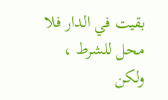بقيت في الدار فلا محل للشرط ، ولكن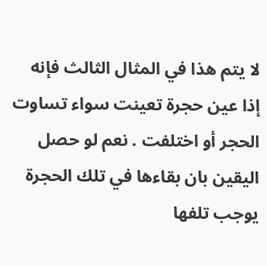لا يتم هذا في المثال الثالث فإنه إذا عين حجرة تعينت سواء تساوت الحجر أو اختلفت . نعم لو حصل اليقين بان بقاءها في تلك الحجرة يوجب تلفها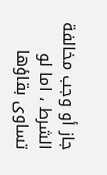جاز أو وجب مخالفة الشرط ، اما لو تساوى بقاؤها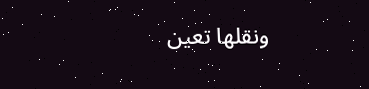ونقلها تعين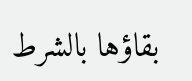بقاؤها بالشرط